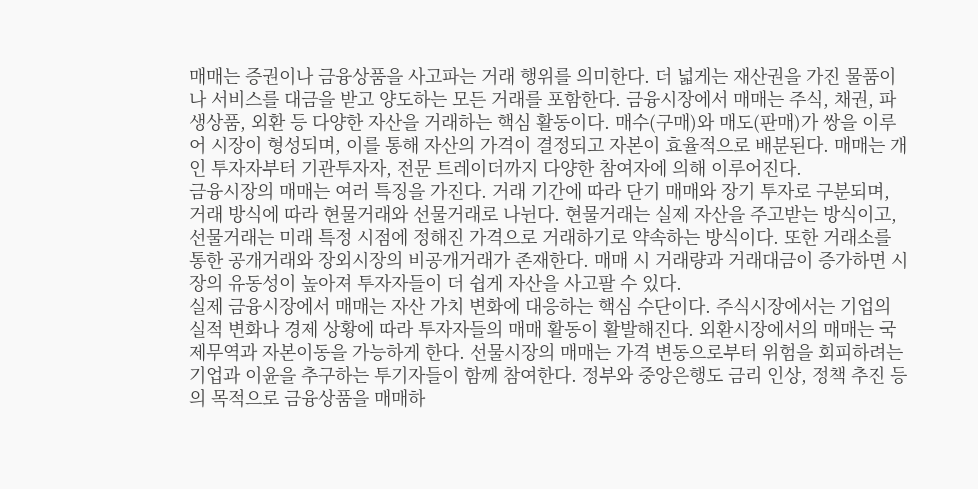매매는 증권이나 금융상품을 사고파는 거래 행위를 의미한다. 더 넓게는 재산권을 가진 물품이나 서비스를 대금을 받고 양도하는 모든 거래를 포함한다. 금융시장에서 매매는 주식, 채권, 파생상품, 외환 등 다양한 자산을 거래하는 핵심 활동이다. 매수(구매)와 매도(판매)가 쌍을 이루어 시장이 형성되며, 이를 통해 자산의 가격이 결정되고 자본이 효율적으로 배분된다. 매매는 개인 투자자부터 기관투자자, 전문 트레이더까지 다양한 참여자에 의해 이루어진다.
금융시장의 매매는 여러 특징을 가진다. 거래 기간에 따라 단기 매매와 장기 투자로 구분되며, 거래 방식에 따라 현물거래와 선물거래로 나뉜다. 현물거래는 실제 자산을 주고받는 방식이고, 선물거래는 미래 특정 시점에 정해진 가격으로 거래하기로 약속하는 방식이다. 또한 거래소를 통한 공개거래와 장외시장의 비공개거래가 존재한다. 매매 시 거래량과 거래대금이 증가하면 시장의 유동성이 높아져 투자자들이 더 쉽게 자산을 사고팔 수 있다.
실제 금융시장에서 매매는 자산 가치 변화에 대응하는 핵심 수단이다. 주식시장에서는 기업의 실적 변화나 경제 상황에 따라 투자자들의 매매 활동이 활발해진다. 외환시장에서의 매매는 국제무역과 자본이동을 가능하게 한다. 선물시장의 매매는 가격 변동으로부터 위험을 회피하려는 기업과 이윤을 추구하는 투기자들이 함께 참여한다. 정부와 중앙은행도 금리 인상, 정책 추진 등의 목적으로 금융상품을 매매하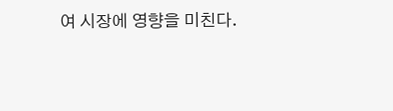여 시장에 영향을 미친다.